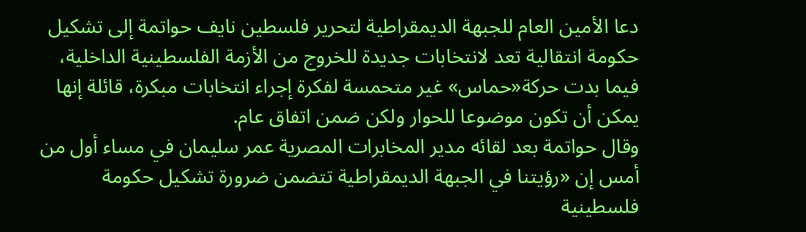دعا الأمين العام للجبهة الديمقراطية لتحرير فلسطين نايف حواتمة إلى تشكيل حكومة انتقالية تعد لانتخابات جديدة للخروج من الأزمة الفلسطينية الداخلية، فيما بدت حركة«حماس» غير متحمسة لفكرة إجراء انتخابات مبكرة، قائلة إنها يمكن أن تكون موضوعا للحوار ولكن ضمن اتفاق عام.
وقال حواتمة بعد لقائه مدير المخابرات المصرية عمر سليمان في مساء أول من أمس إن «رؤيتنا في الجبهة الديمقراطية تتضمن ضرورة تشكيل حكومة فلسطينية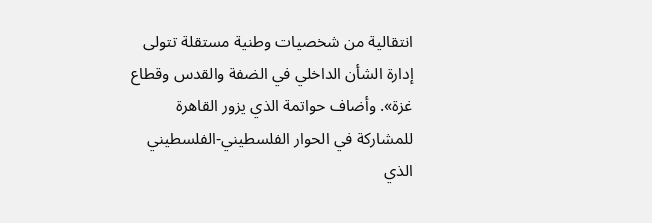انتقالية من شخصيات وطنية مستقلة تتولى إدارة الشأن الداخلي في الضفة والقدس وقطاع غزة». وأضاف حواتمة الذي يزور القاهرة للمشاركة في الحوار الفلسطيني-الفلسطيني الذي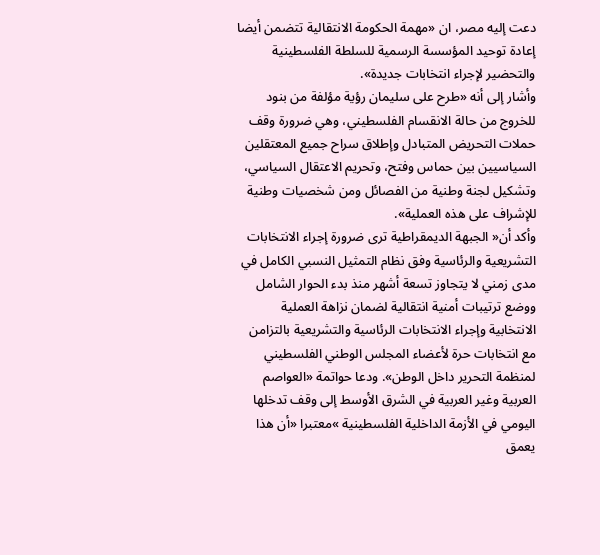دعت إليه مصر، ان «مهمة الحكومة الانتقالية تتضمن أيضا إعادة توحيد المؤسسة الرسمية للسلطة الفلسطينية والتحضير لإجراء انتخابات جديدة».
وأشار إلى أنه «طرح على سليمان رؤية مؤلفة من بنود للخروج من حالة الانقسام الفلسطيني، وهي ضرورة وقف حملات التحريض المتبادل وإطلاق سراح جميع المعتقلين السياسيين بين حماس وفتح، وتحريم الاعتقال السياسي، وتشكيل لجنة وطنية من الفصائل ومن شخصيات وطنية للإشراف على هذه العملية».
وأكد أن« الجبهة الديمقراطية ترى ضرورة إجراء الانتخابات التشريعية والرئاسية وفق نظام التمثيل النسبي الكامل في مدى زمني لا يتجاوز تسعة أشهر منذ بدء الحوار الشامل ووضع ترتيبات أمنية انتقالية لضمان نزاهة العملية الانتخابية وإجراء الانتخابات الرئاسية والتشريعية بالتزامن مع انتخابات حرة لأعضاء المجلس الوطني الفلسطيني لمنظمة التحرير داخل الوطن». ودعا حواتمة «العواصم العربية وغير العربية في الشرق الأوسط إلى وقف تدخلها اليومي في الأزمة الداخلية الفلسطينية »معتبرا «أن هذا يعمق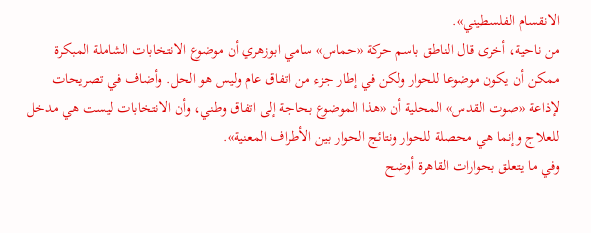الانقسام الفلسطيني».
من ناحية، أخرى قال الناطق باسم حركة «حماس» سامي ابوزهري أن موضوع الانتخابات الشاملة المبكرة ممكن أن يكون موضوعا للحوار ولكن في إطار جزء من اتفاق عام وليس هو الحل. وأضاف في تصريحات لإذاعة «صوت القدس» المحلية أن «هذا الموضوع بحاجة إلى اتفاق وطني، وأن الانتخابات ليست هي مدخل للعلاج وإنما هي محصلة للحوار ونتائج الحوار بين الأطراف المعنية».
وفي ما يتعلق بحوارات القاهرة أوضح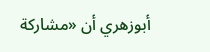أبوزهري أن «مشاركة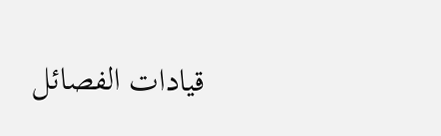قيادات الفصائل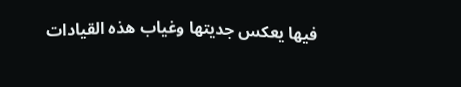فيها يعكس جديتها وغياب هذه القيادات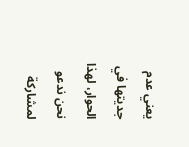يعني عدم جديتها في الحوار، لهذا نحن ندعو لمشاركة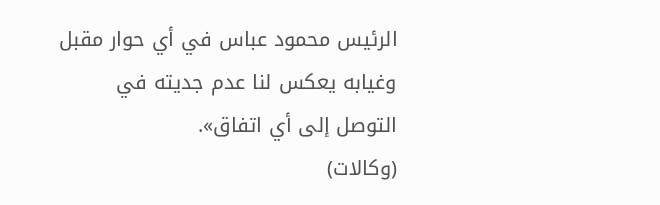الرئيس محمود عباس في أي حوار مقبل وغيابه يعكس لنا عدم جديته في التوصل إلى أي اتفاق».
(وكالات)